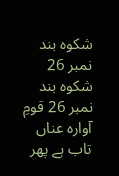شکوہ بند نمبر 26
شکوہ بند نمبر 26 قومِ آوارہ عناں تاب ہے پھر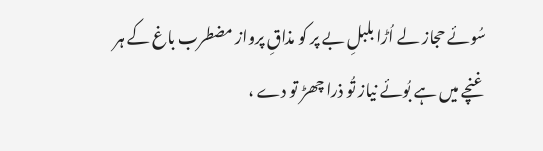سُوئے حجاز لے اُڑا بلبلِ بے پر کو مذاقِ پرواز مضطرب باغ کے ہر غنچے میں ہے بُوئے نیاز تُو ذرا چھڑ تو دے ،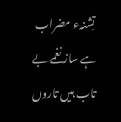تِشنہء مضراب ہے ساز نغمے بے تاب ہیں تاروں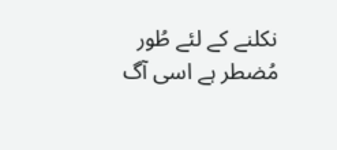نکلنے کے لئے طُور مُضطر ہے اسی آگ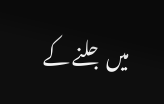میں جلنے کے